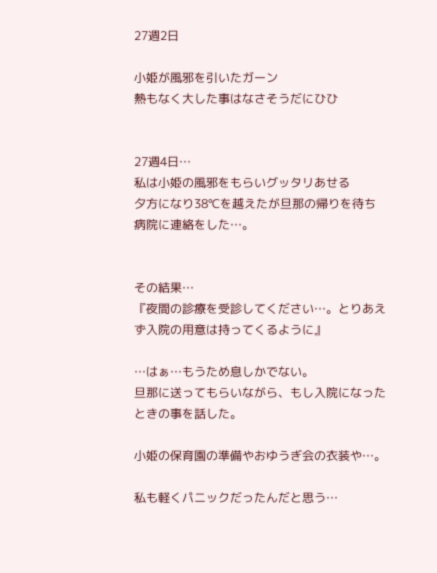27週2日

小姫が風邪を引いたガーン
熱もなく大した事はなさそうだにひひ


27週4日…
私は小姫の風邪をもらいグッタリあせる
夕方になり38℃を越えたが旦那の帰りを待ち病院に連絡をした…。


その結果…
『夜間の診療を受診してください…。とりあえず入院の用意は持ってくるように』

…はぁ…もうため息しかでない。
旦那に送ってもらいながら、もし入院になったときの事を話した。

小姫の保育園の準備やおゆうぎ会の衣装や…。

私も軽くパニックだったんだと思う…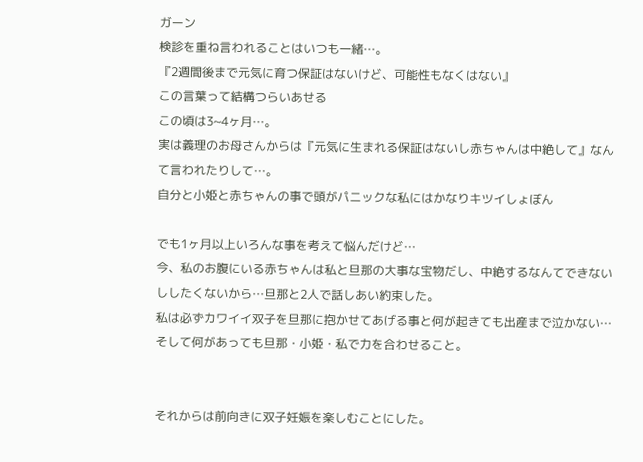ガーン
検診を重ね言われることはいつも一緒…。
『2週間後まで元気に育つ保証はないけど、可能性もなくはない』
この言葉って結構つらいあせる
この頃は3~4ヶ月…。
実は義理のお母さんからは『元気に生まれる保証はないし赤ちゃんは中絶して』なんて言われたりして…。
自分と小姫と赤ちゃんの事で頭がパニックな私にはかなりキツイしょぼん

でも1ヶ月以上いろんな事を考えて悩んだけど…
今、私のお腹にいる赤ちゃんは私と旦那の大事な宝物だし、中絶するなんてできないししたくないから…旦那と2人で話しあい約束した。
私は必ずカワイイ双子を旦那に抱かせてあげる事と何が起きても出産まで泣かない…そして何があっても旦那・小姫・私で力を合わせること。


それからは前向きに双子妊娠を楽しむことにした。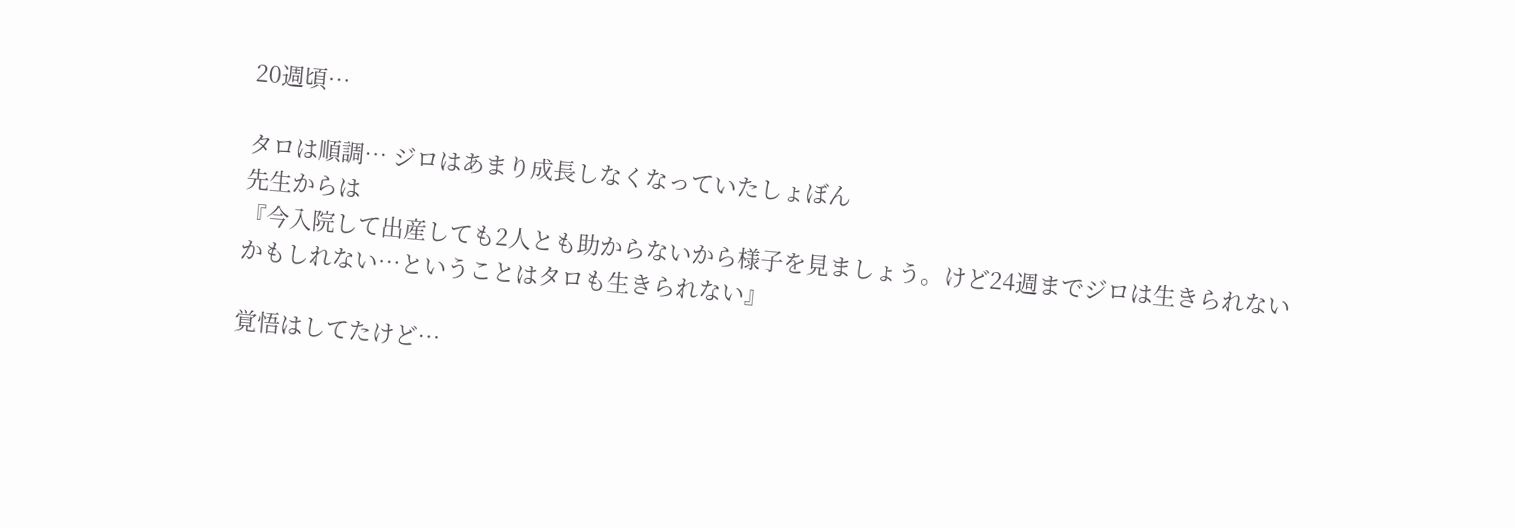20週頃…

タロは順調… ジロはあまり成長しなくなっていたしょぼん
先生からは
『今入院して出産しても2人とも助からないから様子を見ましょう。けど24週までジロは生きられないかもしれない…ということはタロも生きられない』

覚悟はしてたけど…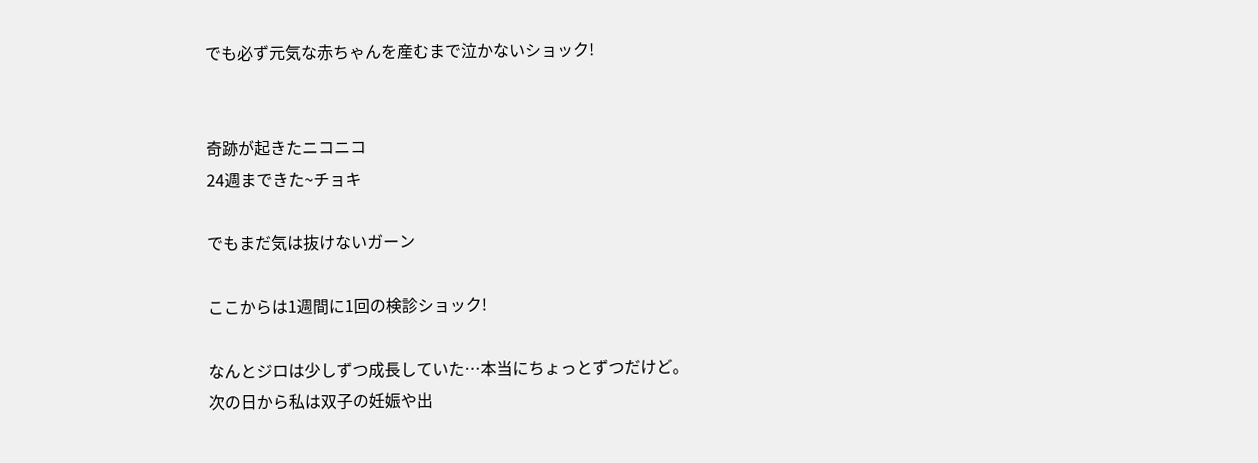でも必ず元気な赤ちゃんを産むまで泣かないショック!


奇跡が起きたニコニコ
24週まできた~チョキ

でもまだ気は抜けないガーン

ここからは1週間に1回の検診ショック!

なんとジロは少しずつ成長していた…本当にちょっとずつだけど。
次の日から私は双子の妊娠や出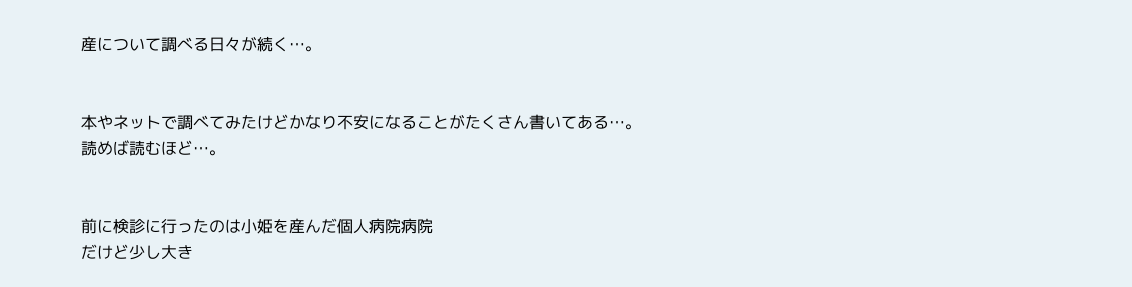産について調べる日々が続く…。


本やネットで調べてみたけどかなり不安になることがたくさん書いてある…。
読めば読むほど…。


前に検診に行ったのは小姫を産んだ個人病院病院
だけど少し大き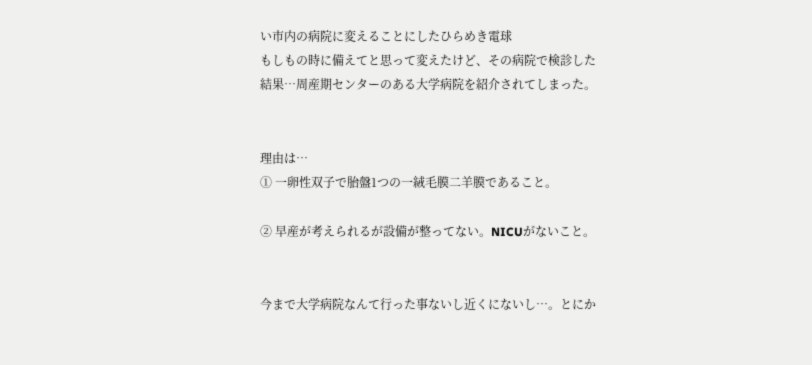い市内の病院に変えることにしたひらめき電球
もしもの時に備えてと思って変えたけど、その病院で検診した結果…周産期センターのある大学病院を紹介されてしまった。


理由は…
① 一卵性双子で胎盤1つの一絨毛膜二羊膜であること。

② 早産が考えられるが設備が整ってない。NICUがないこと。


今まで大学病院なんて行った事ないし近くにないし…。とにか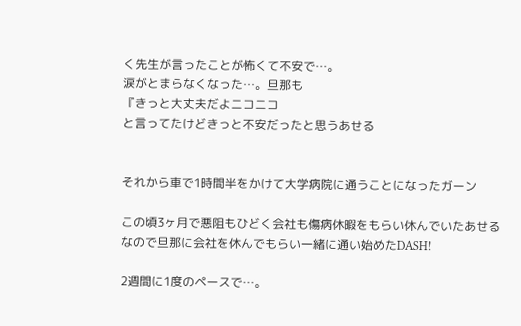く先生が言ったことが怖くて不安で…。
涙がとまらなくなった…。旦那も
『きっと大丈夫だよニコニコ
と言ってたけどきっと不安だったと思うあせる


それから車で1時間半をかけて大学病院に通うことになったガーン

この頃3ヶ月で悪阻もひどく会社も傷病休暇をもらい休んでいたあせる
なので旦那に会社を休んでもらい一緒に通い始めたDASH!

2週間に1度のペースで…。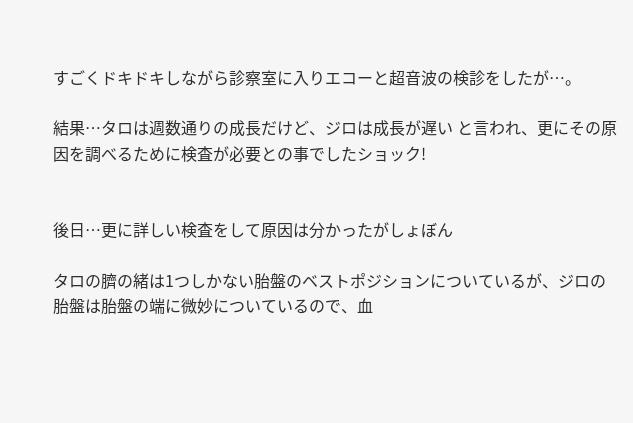すごくドキドキしながら診察室に入りエコーと超音波の検診をしたが…。

結果…タロは週数通りの成長だけど、ジロは成長が遅い と言われ、更にその原因を調べるために検査が必要との事でしたショック!


後日…更に詳しい検査をして原因は分かったがしょぼん

タロの臍の緒は1つしかない胎盤のベストポジションについているが、ジロの胎盤は胎盤の端に微妙についているので、血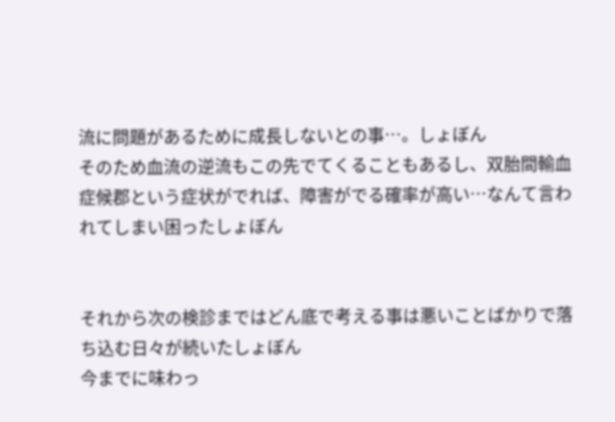流に問題があるために成長しないとの事…。しょぼん
そのため血流の逆流もこの先でてくることもあるし、双胎間輸血症候郡という症状がでれば、障害がでる確率が高い…なんて言われてしまい困ったしょぼん


それから次の検診まではどん底で考える事は悪いことばかりで落ち込む日々が続いたしょぼん
今までに味わっ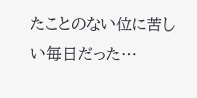たことのない位に苦しい毎日だった…